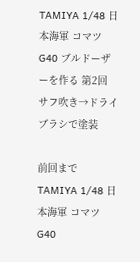TAMIYA 1/48 日本海軍 コマツG40 ブルドーザーを作る 第2回 サフ吹き→ドライブラシで塗装

前回まで
TAMIYA 1/48 日本海軍 コマツG40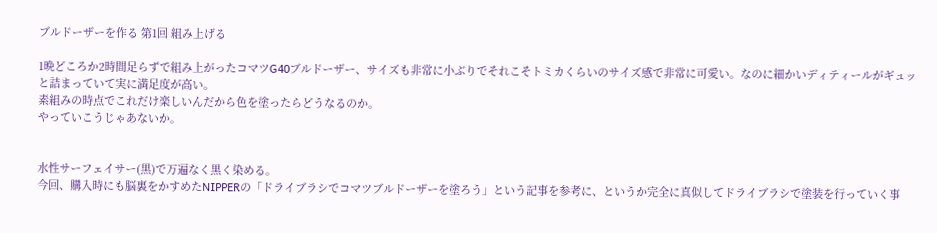ブルドーザーを作る 第1回 組み上げる

1晩どころか2時間足らずで組み上がったコマツG40ブルドーザー、サイズも非常に小ぶりでそれこそトミカくらいのサイズ感で非常に可愛い。なのに細かいディティールがギュッと詰まっていて実に満足度が高い。
素組みの時点でこれだけ楽しいんだから色を塗ったらどうなるのか。
やっていこうじゃあないか。


水性サーフェイサー(黒)で万遍なく黒く染める。
今回、購入時にも脳裏をかすめたNIPPERの「ドライブラシでコマツブルドーザーを塗ろう」という記事を参考に、というか完全に真似してドライブラシで塗装を行っていく事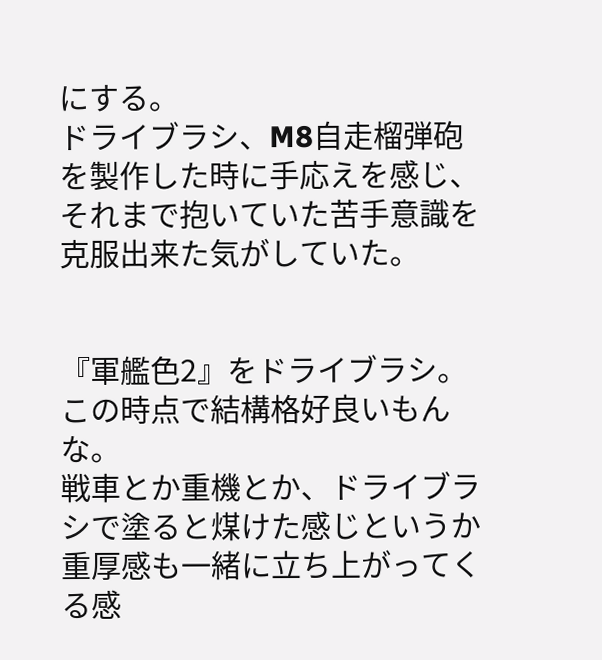にする。
ドライブラシ、M8自走榴弾砲を製作した時に手応えを感じ、それまで抱いていた苦手意識を克服出来た気がしていた。


『軍艦色2』をドライブラシ。
この時点で結構格好良いもんな。
戦車とか重機とか、ドライブラシで塗ると煤けた感じというか重厚感も一緒に立ち上がってくる感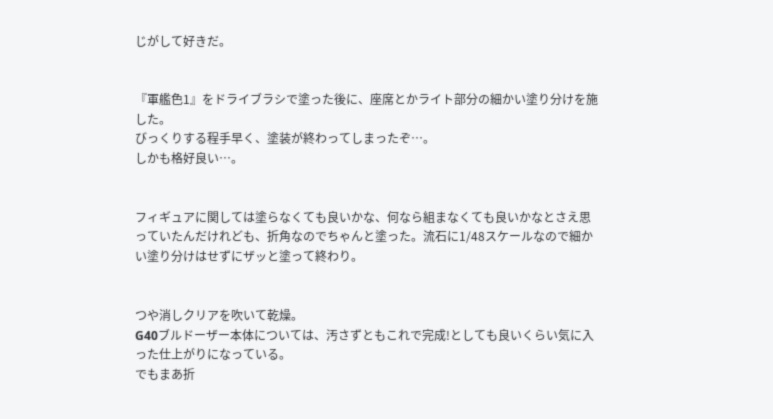じがして好きだ。


『軍艦色1』をドライブラシで塗った後に、座席とかライト部分の細かい塗り分けを施した。
びっくりする程手早く、塗装が終わってしまったぞ…。
しかも格好良い…。


フィギュアに関しては塗らなくても良いかな、何なら組まなくても良いかなとさえ思っていたんだけれども、折角なのでちゃんと塗った。流石に1/48スケールなので細かい塗り分けはせずにザッと塗って終わり。


つや消しクリアを吹いて乾燥。
G40ブルドーザー本体については、汚さずともこれで完成!としても良いくらい気に入った仕上がりになっている。
でもまあ折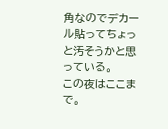角なのでデカール貼ってちょっと汚そうかと思っている。
この夜はここまで。